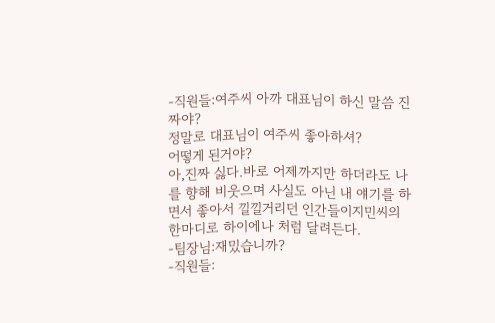-직원들:여주씨 아까 대표님이 하신 말씀 진짜야?
정말로 대표님이 여주씨 좋아하셔?
어떻게 된거야?
아,진짜 싫다.바로 어제까지만 하더라도 나를 향해 비웃으며 사실도 아닌 내 얘기를 하면서 좋아서 낄낄거리던 인간들이지민씨의 한마디로 하이에나 처럼 달려든다.
-팀장님:재밌습니까?
-직원들: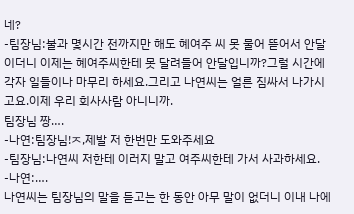네?
-팀장님:불과 몇시간 전까지만 해도 혜여주 씨 못 물어 뜯어서 안달이더니 이제는 혜여주씨한테 못 달려들어 안달입니까?그럴 시간에 각자 일들이나 마무리 하세요.그리고 나연씨는 얼른 짐싸서 나가시고요.이제 우리 회사사람 아니니까.
팀장님 짱….
-나연:팀장님!ㅈ,제발 저 한번만 도와주세요
-팀장님:나연씨 저한테 이러지 말고 여주씨한테 가서 사과하세요.
-나연:….
나연씨는 팀장님의 말을 듣고는 한 동안 아무 말이 없더니 이내 나에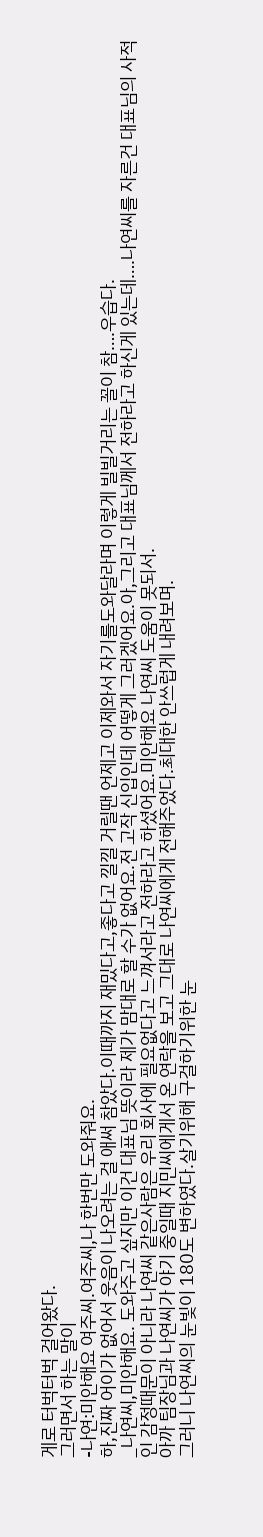게로 터벅터벅 걸어왔다.
그러면서 하는 말이
-나연:미안해요 여주씨.여주씨,나 한번만 도와줘요.
하,진짜 어이가 없어서 웃음이 나오려는 걸 애써 참았다.이때까지 재밌다고,좋다고 낄낄 거릴땐 언제고 이제와서 자기를도와달라며 이렇게 빌빌거리는 꼴이 참….우습다.
_나연씨,미안해요. 도와주고 싶지만 이건 대표님 뜻이라 제가 맘대로 할 수가 없어요.전 고작 신입인데 어떻게 그러겠어요.아,그리고 대표님께서 전하라고 하신게 있는데….나연씨를 자른건 대표님의 사적인 감정때문이 아니라 나연씨 같은사람은 우리 회사에 필요없다고 느껴서라고 전하라고 하셨어요.미안해요 나연씨 도움이 못되서.
아까 팀장님과 나연씨가 야기 중일때 지민씨에게서 온 연락을 보고 그대로 나연씨에게 전해주었다.최대한 안쓰럽게 내려보며.
그러니 나연씨의 눈빛이 180도 변하였다.살기위해 구걸하기위한 눈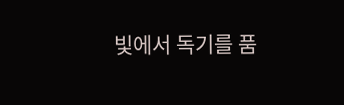빛에서 독기를 품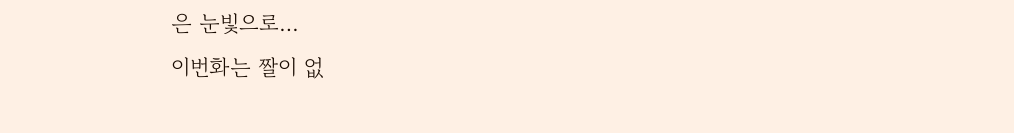은 눈빛으로…
이번화는 짤이 없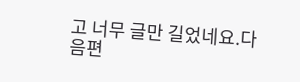고 너무 글만 길었네요.다음편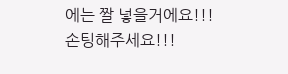에는 짤 넣을거에요!!!
손팅해주세요!!!